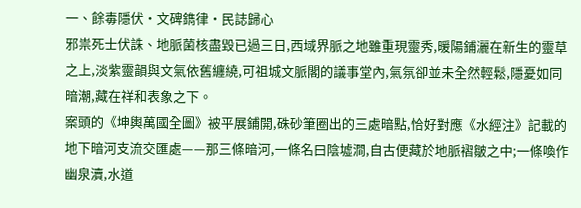一、餘毒隱伏·文碑鐫律·民誌歸心
邪祟死士伏誅、地脈菌核盡毀已過三日,西域界脈之地雖重現靈秀,暖陽鋪灑在新生的靈草之上,淡紫靈韻與文氣依舊纏繞,可祖城文脈閣的議事堂內,氣氛卻並未全然輕鬆,隱憂如同暗潮,藏在祥和表象之下。
案頭的《坤輿萬國全圖》被平展鋪開,硃砂筆圈出的三處暗點,恰好對應《水經注》記載的地下暗河支流交匯處——那三條暗河,一條名曰陰墟澗,自古便藏於地脈褶皺之中;一條喚作幽泉瀆,水道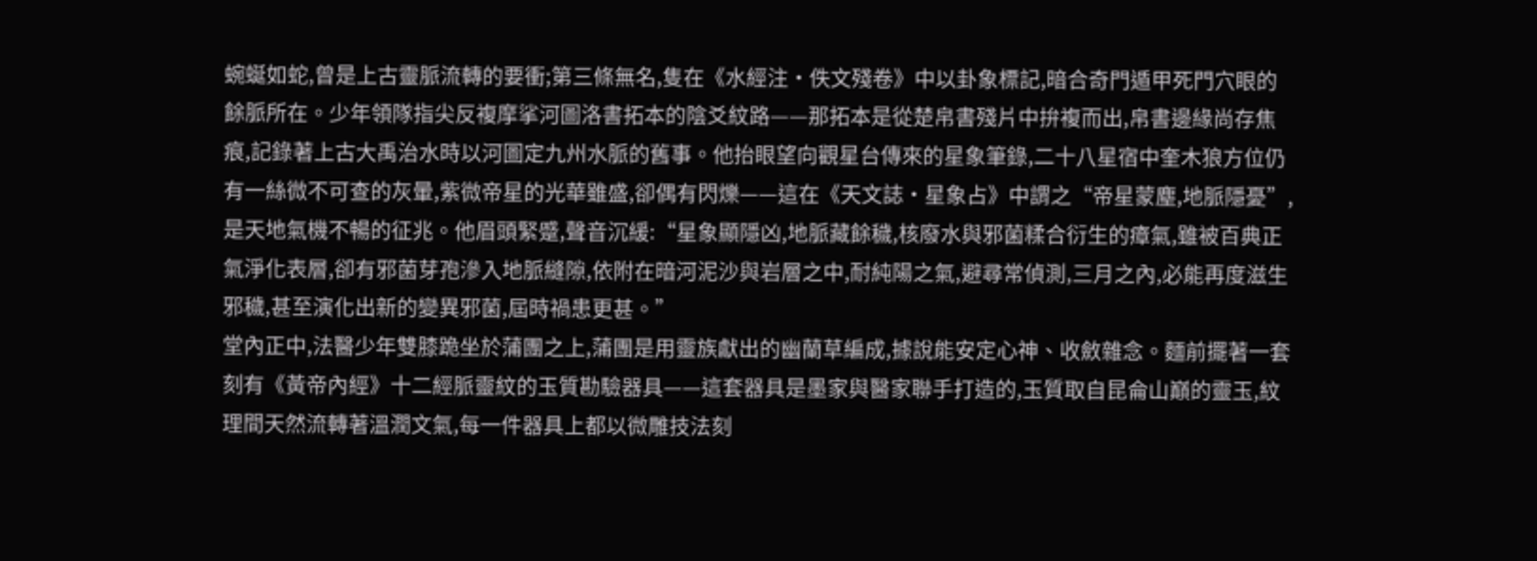蜿蜒如蛇,曾是上古靈脈流轉的要衝;第三條無名,隻在《水經注·佚文殘卷》中以卦象標記,暗合奇門遁甲死門穴眼的餘脈所在。少年領隊指尖反複摩挲河圖洛書拓本的陰爻紋路——那拓本是從楚帛書殘片中拚複而出,帛書邊緣尚存焦痕,記錄著上古大禹治水時以河圖定九州水脈的舊事。他抬眼望向觀星台傳來的星象筆錄,二十八星宿中奎木狼方位仍有一絲微不可查的灰暈,紫微帝星的光華雖盛,卻偶有閃爍——這在《天文誌·星象占》中謂之“帝星蒙塵,地脈隱憂”,是天地氣機不暢的征兆。他眉頭緊蹙,聲音沉緩:“星象顯隱凶,地脈藏餘穢,核廢水與邪菌糅合衍生的瘴氣,雖被百典正氣淨化表層,卻有邪菌芽孢滲入地脈縫隙,依附在暗河泥沙與岩層之中,耐純陽之氣,避尋常偵測,三月之內,必能再度滋生邪穢,甚至演化出新的變異邪菌,屆時禍患更甚。”
堂內正中,法醫少年雙膝跪坐於蒲團之上,蒲團是用靈族獻出的幽蘭草編成,據說能安定心神、收斂雜念。麵前擺著一套刻有《黃帝內經》十二經脈靈紋的玉質勘驗器具——這套器具是墨家與醫家聯手打造的,玉質取自昆侖山巔的靈玉,紋理間天然流轉著溫潤文氣,每一件器具上都以微雕技法刻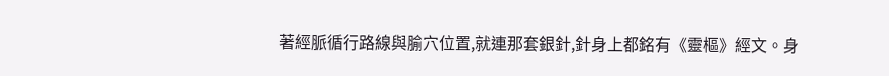著經脈循行路線與腧穴位置,就連那套銀針,針身上都銘有《靈樞》經文。身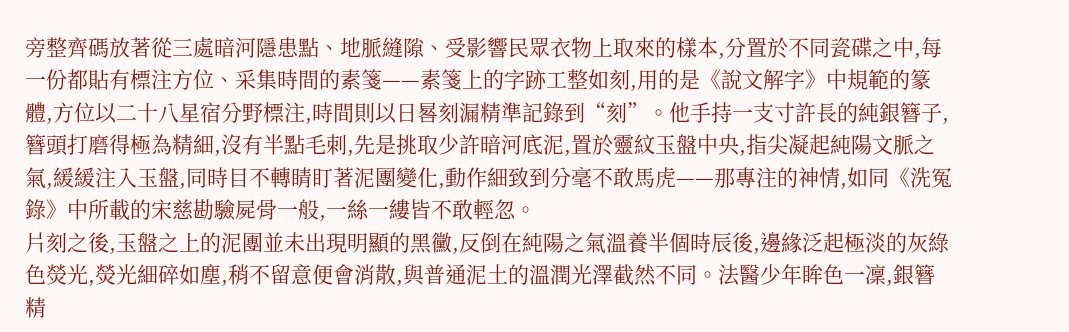旁整齊碼放著從三處暗河隱患點、地脈縫隙、受影響民眾衣物上取來的樣本,分置於不同瓷碟之中,每一份都貼有標注方位、采集時間的素箋——素箋上的字跡工整如刻,用的是《說文解字》中規範的篆體,方位以二十八星宿分野標注,時間則以日晷刻漏精準記錄到“刻”。他手持一支寸許長的純銀簪子,簪頭打磨得極為精細,沒有半點毛刺,先是挑取少許暗河底泥,置於靈紋玉盤中央,指尖凝起純陽文脈之氣,緩緩注入玉盤,同時目不轉睛盯著泥團變化,動作細致到分毫不敢馬虎——那專注的神情,如同《洗冤錄》中所載的宋慈勘驗屍骨一般,一絲一縷皆不敢輕忽。
片刻之後,玉盤之上的泥團並未出現明顯的黑黴,反倒在純陽之氣溫養半個時辰後,邊緣泛起極淡的灰綠色熒光,熒光細碎如塵,稍不留意便會消散,與普通泥土的溫潤光澤截然不同。法醫少年眸色一凜,銀簪精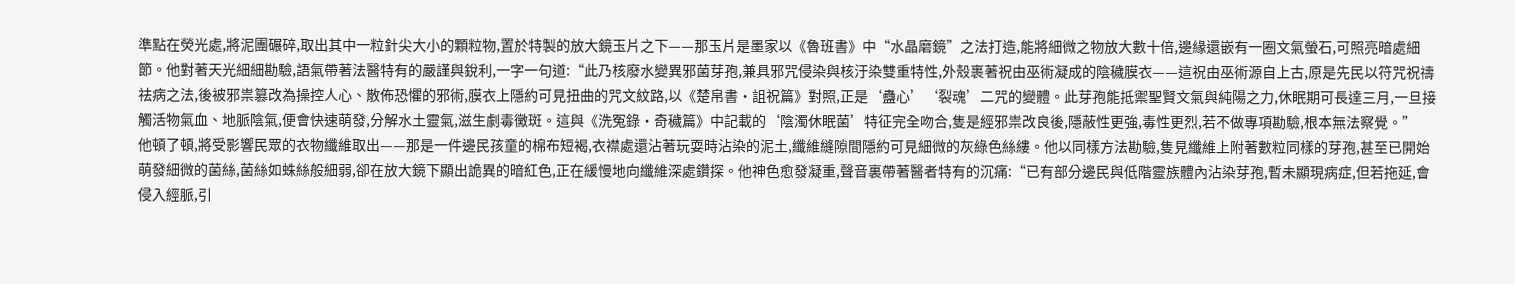準點在熒光處,將泥團碾碎,取出其中一粒針尖大小的顆粒物,置於特製的放大鏡玉片之下——那玉片是墨家以《魯班書》中“水晶磨鏡”之法打造,能將細微之物放大數十倍,邊緣還嵌有一圈文氣螢石,可照亮暗處細節。他對著天光細細勘驗,語氣帶著法醫特有的嚴謹與銳利,一字一句道:“此乃核廢水變異邪菌芽孢,兼具邪咒侵染與核汙染雙重特性,外殼裹著祝由巫術凝成的陰穢膜衣——這祝由巫術源自上古,原是先民以符咒祝禱祛病之法,後被邪祟篡改為操控人心、散佈恐懼的邪術,膜衣上隱約可見扭曲的咒文紋路,以《楚帛書·詛祝篇》對照,正是‘蠱心’‘裂魂’二咒的變體。此芽孢能抵禦聖賢文氣與純陽之力,休眠期可長達三月,一旦接觸活物氣血、地脈陰氣,便會快速萌發,分解水土靈氣,滋生劇毒黴斑。這與《洗冤錄·奇穢篇》中記載的‘陰濁休眠菌’特征完全吻合,隻是經邪祟改良後,隱蔽性更強,毒性更烈,若不做專項勘驗,根本無法察覺。”
他頓了頓,將受影響民眾的衣物纖維取出——那是一件邊民孩童的棉布短褐,衣襟處還沾著玩耍時沾染的泥土,纖維縫隙間隱約可見細微的灰綠色絲縷。他以同樣方法勘驗,隻見纖維上附著數粒同樣的芽孢,甚至已開始萌發細微的菌絲,菌絲如蛛絲般細弱,卻在放大鏡下顯出詭異的暗紅色,正在緩慢地向纖維深處鑽探。他神色愈發凝重,聲音裏帶著醫者特有的沉痛:“已有部分邊民與低階靈族體內沾染芽孢,暫未顯現病症,但若拖延,會侵入經脈,引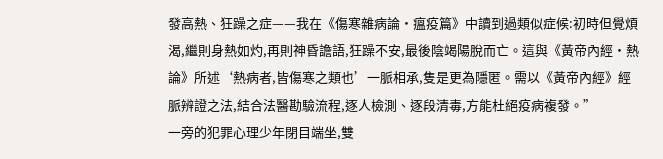發高熱、狂躁之症——我在《傷寒雜病論·瘟疫篇》中讀到過類似症候:初時但覺煩渴,繼則身熱如灼,再則神昏譫語,狂躁不安,最後陰竭陽脫而亡。這與《黃帝內經·熱論》所述‘熱病者,皆傷寒之類也’一脈相承,隻是更為隱匿。需以《黃帝內經》經脈辨證之法,結合法醫勘驗流程,逐人檢測、逐段清毒,方能杜絕疫病複發。”
一旁的犯罪心理少年閉目端坐,雙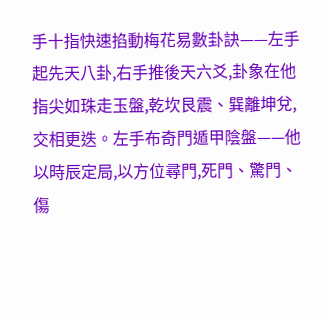手十指快速掐動梅花易數卦訣——左手起先天八卦,右手推後天六爻,卦象在他指尖如珠走玉盤,乾坎艮震、巽離坤兌,交相更迭。左手布奇門遁甲陰盤——他以時辰定局,以方位尋門,死門、驚門、傷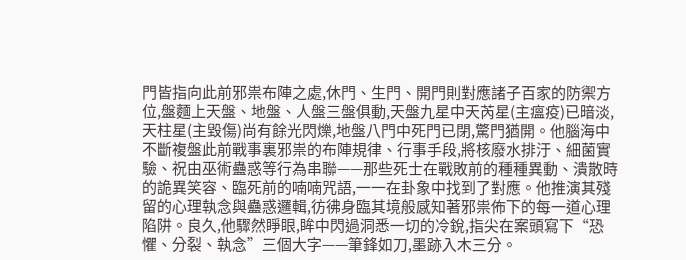門皆指向此前邪祟布陣之處,休門、生門、開門則對應諸子百家的防禦方位,盤麵上天盤、地盤、人盤三盤俱動,天盤九星中天芮星(主瘟疫)已暗淡,天柱星(主毀傷)尚有餘光閃爍,地盤八門中死門已閉,驚門猶開。他腦海中不斷複盤此前戰事裏邪祟的布陣規律、行事手段,將核廢水排汙、細菌實驗、祝由巫術蠱惑等行為串聯——那些死士在戰敗前的種種異動、潰散時的詭異笑容、臨死前的喃喃咒語,一一在卦象中找到了對應。他推演其殘留的心理執念與蠱惑邏輯,彷彿身臨其境般感知著邪祟佈下的每一道心理陷阱。良久,他驟然睜眼,眸中閃過洞悉一切的冷銳,指尖在案頭寫下“恐懼、分裂、執念”三個大字——筆鋒如刀,墨跡入木三分。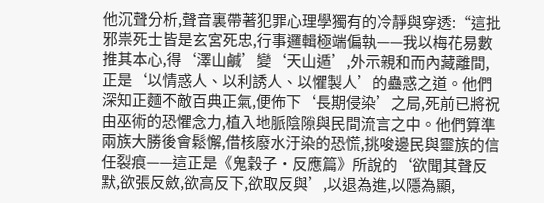他沉聲分析,聲音裏帶著犯罪心理學獨有的冷靜與穿透:“這批邪祟死士皆是玄宮死忠,行事邏輯極端偏執——我以梅花易數推其本心,得‘澤山鹹’變‘天山遁’,外示親和而內藏離間,正是‘以情惑人、以利誘人、以懼製人’的蠱惑之道。他們深知正麵不敵百典正氣,便佈下‘長期侵染’之局,死前已將祝由巫術的恐懼念力,植入地脈陰隙與民間流言之中。他們算準兩族大勝後會鬆懈,借核廢水汙染的恐慌,挑唆邊民與靈族的信任裂痕——這正是《鬼穀子·反應篇》所說的‘欲聞其聲反默,欲張反斂,欲高反下,欲取反與’,以退為進,以隱為顯,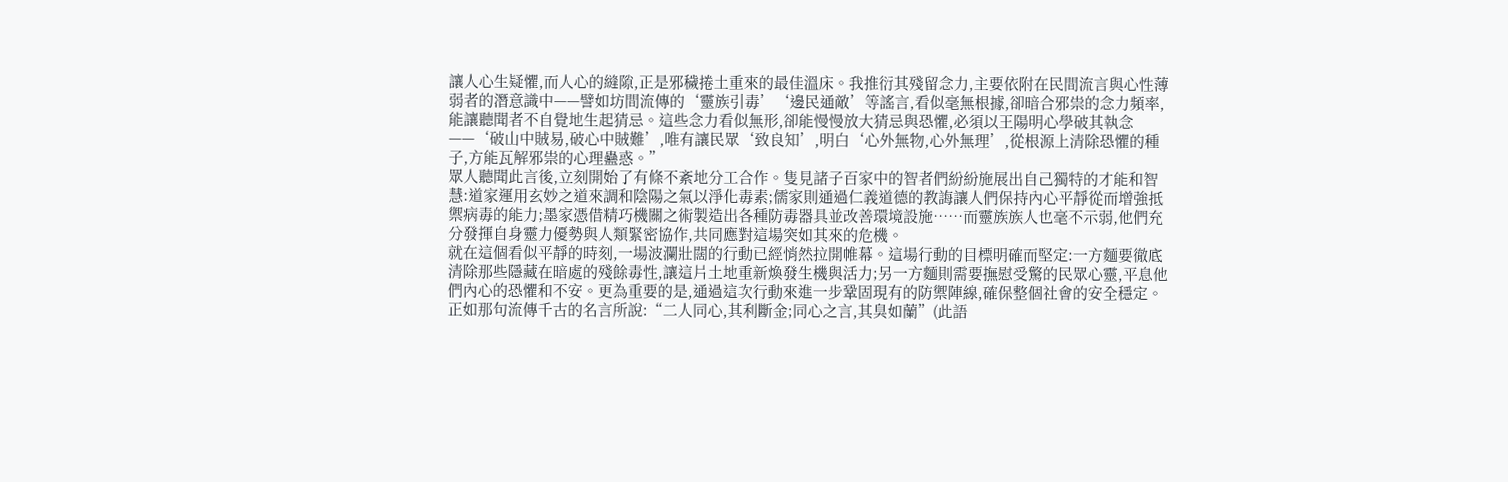讓人心生疑懼,而人心的縫隙,正是邪穢捲土重來的最佳溫床。我推衍其殘留念力,主要依附在民間流言與心性薄弱者的潛意識中——譬如坊間流傳的‘靈族引毒’‘邊民通敵’等謠言,看似毫無根據,卻暗合邪祟的念力頻率,能讓聽聞者不自覺地生起猜忌。這些念力看似無形,卻能慢慢放大猜忌與恐懼,必須以王陽明心學破其執念——‘破山中賊易,破心中賊難’,唯有讓民眾‘致良知’,明白‘心外無物,心外無理’,從根源上清除恐懼的種子,方能瓦解邪祟的心理蠱惑。”
眾人聽聞此言後,立刻開始了有條不紊地分工合作。隻見諸子百家中的智者們紛紛施展出自己獨特的才能和智慧:道家運用玄妙之道來調和陰陽之氣以淨化毒素;儒家則通過仁義道德的教誨讓人們保持內心平靜從而增強抵禦病毒的能力;墨家憑借精巧機關之術製造出各種防毒器具並改善環境設施……而靈族族人也毫不示弱,他們充分發揮自身靈力優勢與人類緊密協作,共同應對這場突如其來的危機。
就在這個看似平靜的時刻,一場波瀾壯闊的行動已經悄然拉開帷幕。這場行動的目標明確而堅定:一方麵要徹底清除那些隱藏在暗處的殘餘毒性,讓這片土地重新煥發生機與活力;另一方麵則需要撫慰受驚的民眾心靈,平息他們內心的恐懼和不安。更為重要的是,通過這次行動來進一步鞏固現有的防禦陣線,確保整個社會的安全穩定。
正如那句流傳千古的名言所說:“二人同心,其利斷金;同心之言,其臭如蘭”(此語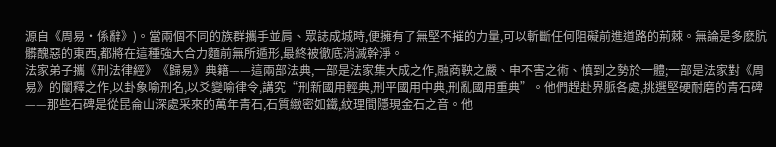源自《周易·係辭》)。當兩個不同的族群攜手並肩、眾誌成城時,便擁有了無堅不摧的力量,可以斬斷任何阻礙前進道路的荊棘。無論是多麽肮髒醜惡的東西,都將在這種強大合力麵前無所遁形,最終被徹底消滅幹淨。
法家弟子攜《刑法律經》《歸易》典籍——這兩部法典,一部是法家集大成之作,融商鞅之嚴、申不害之術、慎到之勢於一體;一部是法家對《周易》的闡釋之作,以卦象喻刑名,以爻變喻律令,講究“刑新國用輕典,刑平國用中典,刑亂國用重典”。他們趕赴界脈各處,挑選堅硬耐磨的青石碑——那些石碑是從昆侖山深處采來的萬年青石,石質緻密如鐵,紋理間隱現金石之音。他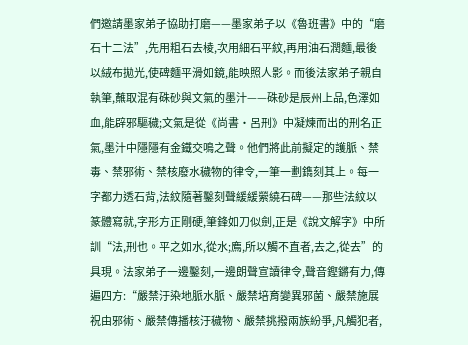們邀請墨家弟子協助打磨——墨家弟子以《魯班書》中的“磨石十二法”,先用粗石去棱,次用細石平紋,再用油石潤麵,最後以絨布拋光,使碑麵平滑如鏡,能映照人影。而後法家弟子親自執筆,蘸取混有硃砂與文氣的墨汁——硃砂是辰州上品,色澤如血,能辟邪驅穢;文氣是從《尚書·呂刑》中凝煉而出的刑名正氣,墨汁中隱隱有金鐵交鳴之聲。他們將此前擬定的護脈、禁毒、禁邪術、禁核廢水穢物的律令,一筆一劃鐫刻其上。每一字都力透石背,法紋隨著鑿刻聲緩緩縈繞石碑——那些法紋以篆體寫就,字形方正剛硬,筆鋒如刀似劍,正是《說文解字》中所訓“法,刑也。平之如水,從水;廌,所以觸不直者,去之,從去”的具現。法家弟子一邊鑿刻,一邊朗聲宣讀律令,聲音鏗鏘有力,傳遍四方:“嚴禁汙染地脈水脈、嚴禁培育變異邪菌、嚴禁施展祝由邪術、嚴禁傳播核汙穢物、嚴禁挑撥兩族紛爭,凡觸犯者,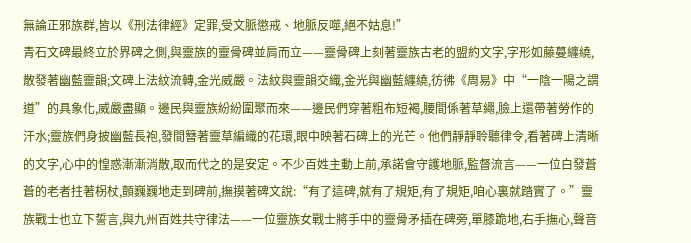無論正邪族群,皆以《刑法律經》定罪,受文脈懲戒、地脈反噬,絕不姑息!”
青石文碑最終立於界碑之側,與靈族的靈骨碑並肩而立——靈骨碑上刻著靈族古老的盟約文字,字形如藤蔓纏繞,散發著幽藍靈韻;文碑上法紋流轉,金光威嚴。法紋與靈韻交織,金光與幽藍纏繞,彷彿《周易》中“一陰一陽之謂道”的具象化,威嚴盡顯。邊民與靈族紛紛圍聚而來——邊民們穿著粗布短褐,腰間係著草繩,臉上還帶著勞作的汗水;靈族們身披幽藍長袍,發間簪著靈草編織的花環,眼中映著石碑上的光芒。他們靜靜聆聽律令,看著碑上清晰的文字,心中的惶惑漸漸消散,取而代之的是安定。不少百姓主動上前,承諾會守護地脈,監督流言——一位白發蒼蒼的老者拄著柺杖,顫巍巍地走到碑前,撫摸著碑文說:“有了這碑,就有了規矩,有了規矩,咱心裏就踏實了。”靈族戰士也立下誓言,與九州百姓共守律法——一位靈族女戰士將手中的靈骨矛插在碑旁,單膝跪地,右手撫心,聲音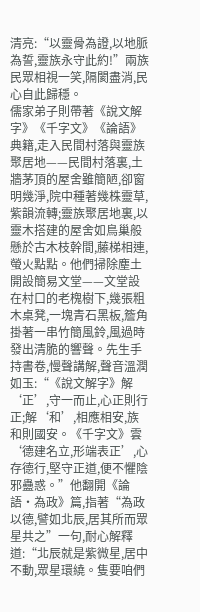清亮:“以靈骨為證,以地脈為誓,靈族永守此約!”兩族民眾相視一笑,隔閡盡消,民心自此歸穩。
儒家弟子則帶著《說文解字》《千字文》《論語》典籍,走入民間村落與靈族聚居地——民間村落裏,土牆茅頂的屋舍雖簡陋,卻窗明幾淨,院中種著幾株靈草,紫韻流轉;靈族聚居地裏,以靈木搭建的屋舍如鳥巢般懸於古木枝幹間,藤梯相連,螢火點點。他們掃除塵土開設簡易文堂——文堂設在村口的老槐樹下,幾張粗木桌凳,一塊青石黑板,簷角掛著一串竹簡風鈴,風過時發出清脆的響聲。先生手持書卷,慢聲講解,聲音溫潤如玉:“《說文解字》解‘正’,守一而止,心正則行正;解‘和’,相應相安,族和則國安。《千字文》雲‘德建名立,形端表正’,心存德行,堅守正道,便不懼陰邪蠱惑。”他翻開《論語·為政》篇,指著“為政以德,譬如北辰,居其所而眾星共之”一句,耐心解釋道:“北辰就是紫微星,居中不動,眾星環繞。隻要咱們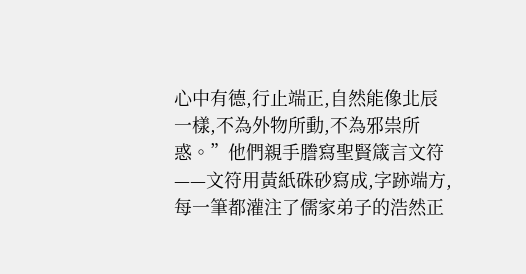心中有德,行止端正,自然能像北辰一樣,不為外物所動,不為邪祟所惑。”他們親手謄寫聖賢箴言文符——文符用黃紙硃砂寫成,字跡端方,每一筆都灌注了儒家弟子的浩然正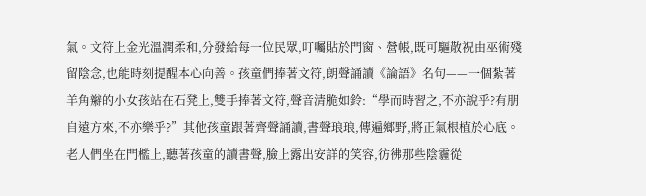氣。文符上金光溫潤柔和,分發給每一位民眾,叮囑貼於門窗、營帳,既可驅散祝由巫術殘留陰念,也能時刻提醒本心向善。孩童們捧著文符,朗聲誦讀《論語》名句——一個紮著羊角辮的小女孩站在石凳上,雙手捧著文符,聲音清脆如鈴:“學而時習之,不亦說乎?有朋自遠方來,不亦樂乎?”其他孩童跟著齊聲誦讀,書聲琅琅,傳遍鄉野,將正氣根植於心底。老人們坐在門檻上,聽著孩童的讀書聲,臉上露出安詳的笑容,彷彿那些陰霾從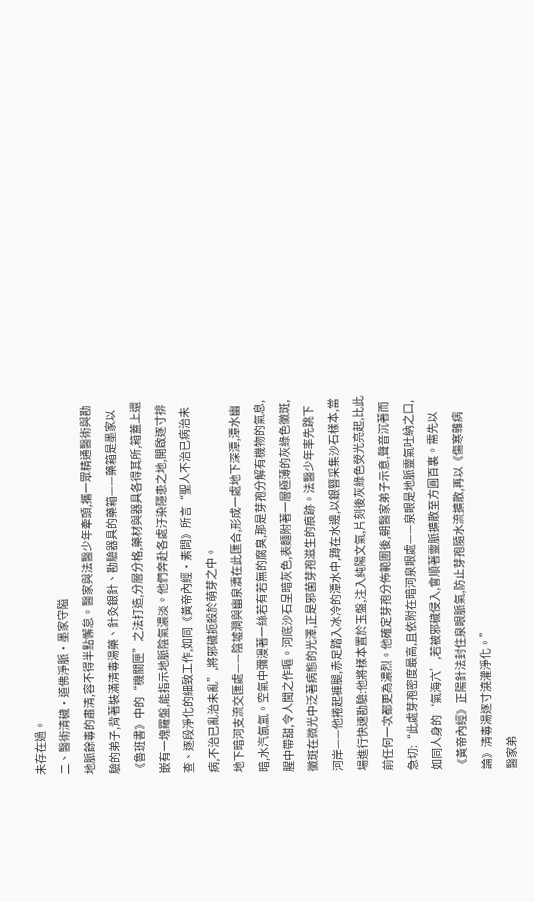未存在過。
二、醫術清穢·道佛淨脈·墨家守隘
地脈餘毒的肅清,容不得半點懈怠。醫家與法醫少年牽頭,攜一眾精通醫術與勘驗的弟子,背著裝滿清毒湯藥、針灸銀針、勘驗器具的藥箱——藥箱是墨家以《魯班書》中的“機關匣”之法打造,分層分格,藥材與器具各得其所,箱蓋上還嵌有一塊羅盤,能指示地脈陰氣濃淡。他們奔赴各處汙染隱患之地,開啟逐寸排查、逐段淨化的細致工作,如同《黃帝內經·素問》所言“聖人不治已病治未病,不治已亂治未亂”,將邪穢扼殺於萌芽之中。
地下暗河支流交匯處——陰墟澗與幽泉瀆在此匯合,形成一處地下深潭,潭水幽暗,水汽氤氳。空氣中彌漫著一絲若有若無的腐臭,那是芽孢分解有機物的氣息,腥中帶甜,令人聞之作嘔。河底沙石呈暗灰色,表麵附著一層極薄的灰綠色黴斑,黴斑在微光中泛著病態的光澤,正是邪菌芽孢滋生的痕跡。法醫少年率先跳下河岸——他捲起褲腿,赤足踏入冰冷的潭水中,蹲在水邊,以銀簪采集沙石樣本,當場進行快速勘驗:他將樣本置於玉盤,注入純陽文氣,片刻後灰綠色熒光亮起,比此前任何一次都更為濃烈。他確定芽孢分佈範圍後,朝醫家弟子示意,聲音沉著而急切:“此處芽孢密度最高,且依附在暗河泉眼處——泉眼是地脈靈氣吐納之口,如同人身的‘氣海穴’,若被邪穢侵入,會順著靈脈擴散至方圓百裏。需先以《黃帝內經》正陽針法封住泉眼脈氣,防止芽孢隨水流擴散,再以《傷寒雜病論》清毒湯逐寸澆灌淨化。”
醫家弟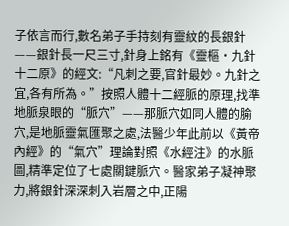子依言而行,數名弟子手持刻有靈紋的長銀針——銀針長一尺三寸,針身上銘有《靈樞·九針十二原》的經文:“凡刺之要,官針最妙。九針之宜,各有所為。”按照人體十二經脈的原理,找準地脈泉眼的“脈穴”——那脈穴如同人體的腧穴,是地脈靈氣匯聚之處,法醫少年此前以《黃帝內經》的“氣穴”理論對照《水經注》的水脈圖,精準定位了七處關鍵脈穴。醫家弟子凝神聚力,將銀針深深刺入岩層之中,正陽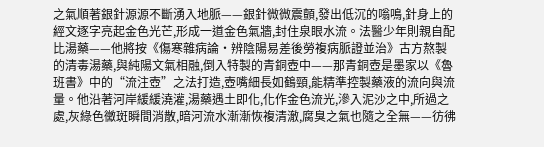之氣順著銀針源源不斷湧入地脈——銀針微微震顫,發出低沉的嗡鳴,針身上的經文逐字亮起金色光芒,形成一道金色氣牆,封住泉眼水流。法醫少年則親自配比湯藥——他將按《傷寒雜病論·辨陰陽易差後勞複病脈證並治》古方熬製的清毒湯藥,與純陽文氣相融,倒入特製的青銅壺中——那青銅壺是墨家以《魯班書》中的“流注壺”之法打造,壺嘴細長如鶴頸,能精準控製藥液的流向與流量。他沿著河岸緩緩澆灌,湯藥遇土即化,化作金色流光,滲入泥沙之中,所過之處,灰綠色黴斑瞬間消散,暗河流水漸漸恢複清澈,腐臭之氣也隨之全無——彷彿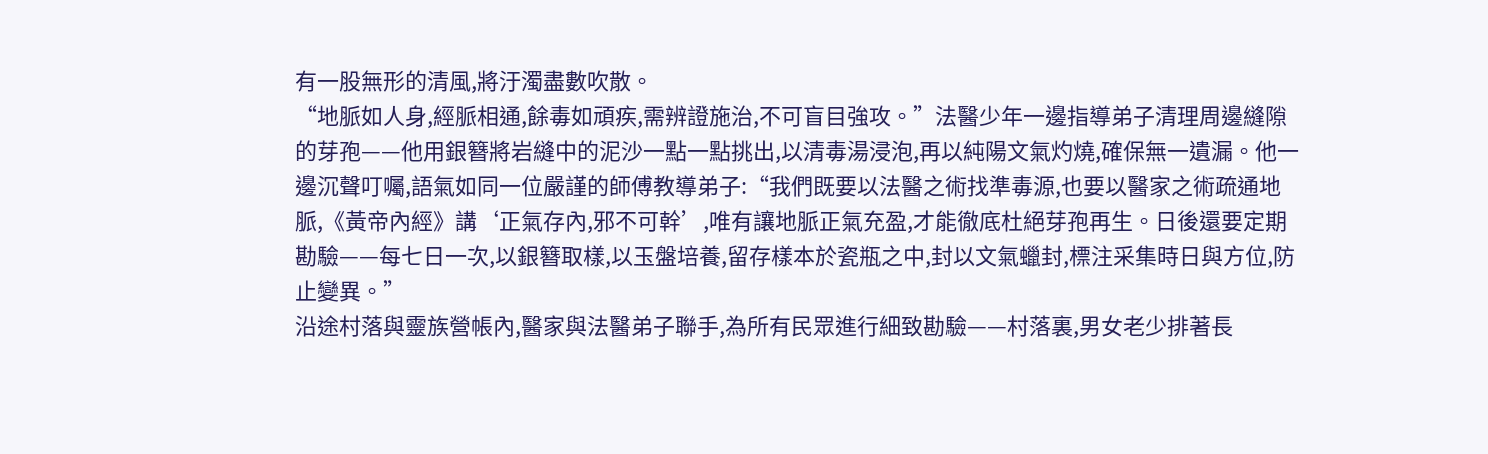有一股無形的清風,將汙濁盡數吹散。
“地脈如人身,經脈相通,餘毒如頑疾,需辨證施治,不可盲目強攻。”法醫少年一邊指導弟子清理周邊縫隙的芽孢——他用銀簪將岩縫中的泥沙一點一點挑出,以清毒湯浸泡,再以純陽文氣灼燒,確保無一遺漏。他一邊沉聲叮囑,語氣如同一位嚴謹的師傅教導弟子:“我們既要以法醫之術找準毒源,也要以醫家之術疏通地脈,《黃帝內經》講‘正氣存內,邪不可幹’,唯有讓地脈正氣充盈,才能徹底杜絕芽孢再生。日後還要定期勘驗——每七日一次,以銀簪取樣,以玉盤培養,留存樣本於瓷瓶之中,封以文氣蠟封,標注采集時日與方位,防止變異。”
沿途村落與靈族營帳內,醫家與法醫弟子聯手,為所有民眾進行細致勘驗——村落裏,男女老少排著長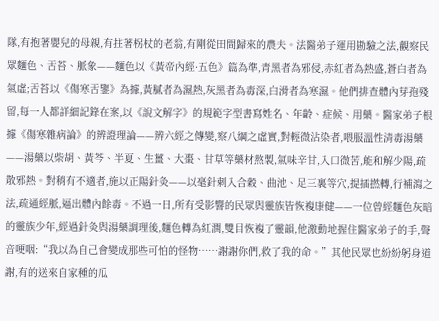隊,有抱著嬰兒的母親,有拄著柺杖的老翁,有剛從田間歸來的農夫。法醫弟子運用勘驗之法,觀察民眾麵色、舌苔、脈象——麵色以《黃帝內經·五色》篇為準,青黑者為邪侵,赤紅者為熱盛,蒼白者為氣虛;舌苔以《傷寒舌鑒》為據,黃膩者為濕熱,灰黑者為毒深,白滑者為寒濕。他們排查體內芽孢殘留,每一人都詳細記錄在案,以《說文解字》的規範字型書寫姓名、年齡、症候、用藥。醫家弟子根據《傷寒雜病論》的辨證理論——辨六經之傳變,察八綱之虛實,對輕微沾染者,喂服溫性清毒湯藥——湯藥以柴胡、黃芩、半夏、生薑、大棗、甘草等藥材熬製,氣味辛甘,入口微苦,能和解少陽,疏散邪熱。對稍有不適者,施以正陽針灸——以毫針刺入合穀、曲池、足三裏等穴,提插撚轉,行補瀉之法,疏通經脈,逼出體內餘毒。不過一日,所有受影響的民眾與靈族皆恢複康健——一位曾經麵色灰暗的靈族少年,經過針灸與湯藥調理後,麵色轉為紅潤,雙目恢複了靈韻,他激動地握住醫家弟子的手,聲音哽咽:“我以為自己會變成那些可怕的怪物……謝謝你們,救了我的命。”其他民眾也紛紛躬身道謝,有的送來自家種的瓜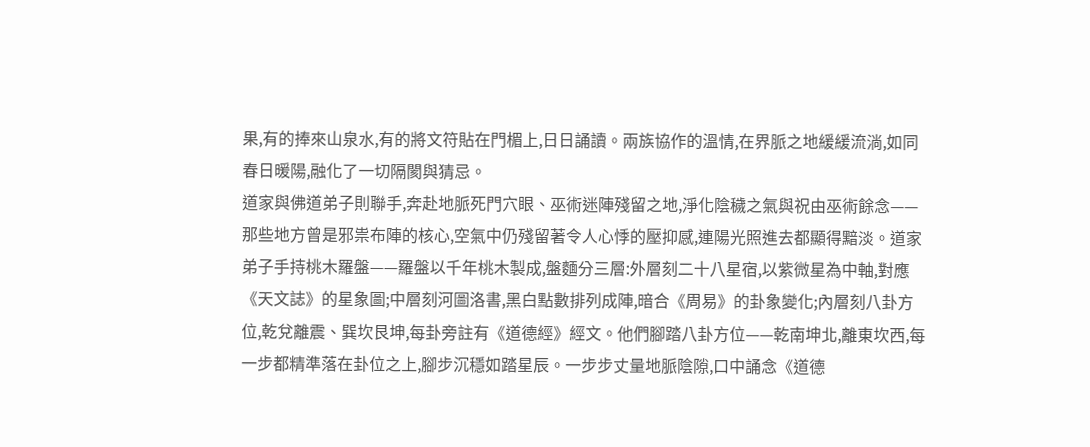果,有的捧來山泉水,有的將文符貼在門楣上,日日誦讀。兩族協作的溫情,在界脈之地緩緩流淌,如同春日暖陽,融化了一切隔閡與猜忌。
道家與佛道弟子則聯手,奔赴地脈死門穴眼、巫術迷陣殘留之地,淨化陰穢之氣與祝由巫術餘念——那些地方曾是邪祟布陣的核心,空氣中仍殘留著令人心悸的壓抑感,連陽光照進去都顯得黯淡。道家弟子手持桃木羅盤——羅盤以千年桃木製成,盤麵分三層:外層刻二十八星宿,以紫微星為中軸,對應《天文誌》的星象圖;中層刻河圖洛書,黑白點數排列成陣,暗合《周易》的卦象變化;內層刻八卦方位,乾兌離震、巽坎艮坤,每卦旁註有《道德經》經文。他們腳踏八卦方位——乾南坤北,離東坎西,每一步都精準落在卦位之上,腳步沉穩如踏星辰。一步步丈量地脈陰隙,口中誦念《道德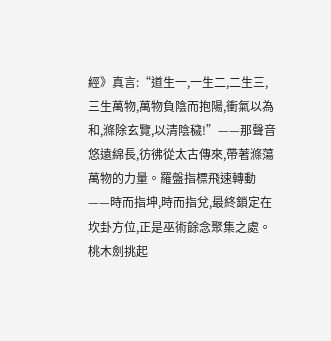經》真言:“道生一,一生二,二生三,三生萬物,萬物負陰而抱陽,衝氣以為和,滌除玄覽,以清陰穢!”——那聲音悠遠綿長,彷彿從太古傳來,帶著滌蕩萬物的力量。羅盤指標飛速轉動——時而指坤,時而指兌,最終鎖定在坎卦方位,正是巫術餘念聚集之處。桃木劍挑起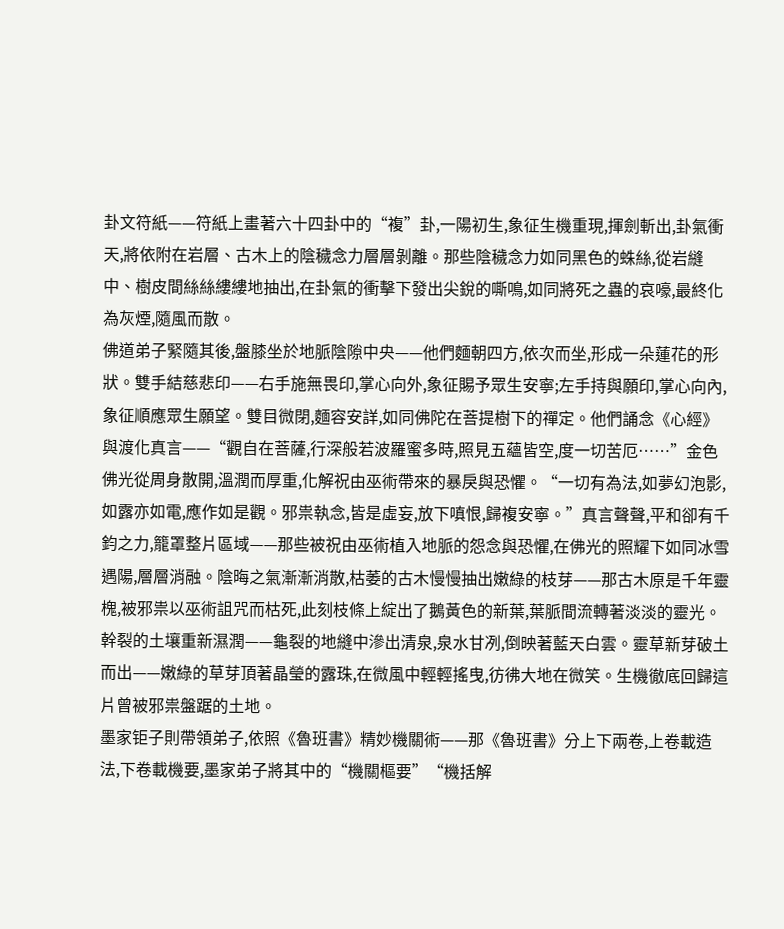卦文符紙——符紙上畫著六十四卦中的“複”卦,一陽初生,象征生機重現,揮劍斬出,卦氣衝天,將依附在岩層、古木上的陰穢念力層層剝離。那些陰穢念力如同黑色的蛛絲,從岩縫中、樹皮間絲絲縷縷地抽出,在卦氣的衝擊下發出尖銳的嘶鳴,如同將死之蟲的哀嚎,最終化為灰煙,隨風而散。
佛道弟子緊隨其後,盤膝坐於地脈陰隙中央——他們麵朝四方,依次而坐,形成一朵蓮花的形狀。雙手結慈悲印——右手施無畏印,掌心向外,象征賜予眾生安寧;左手持與願印,掌心向內,象征順應眾生願望。雙目微閉,麵容安詳,如同佛陀在菩提樹下的禪定。他們誦念《心經》與渡化真言——“觀自在菩薩,行深般若波羅蜜多時,照見五蘊皆空,度一切苦厄……”金色佛光從周身散開,溫潤而厚重,化解祝由巫術帶來的暴戾與恐懼。“一切有為法,如夢幻泡影,如露亦如電,應作如是觀。邪祟執念,皆是虛妄,放下嗔恨,歸複安寧。”真言聲聲,平和卻有千鈞之力,籠罩整片區域——那些被祝由巫術植入地脈的怨念與恐懼,在佛光的照耀下如同冰雪遇陽,層層消融。陰晦之氣漸漸消散,枯萎的古木慢慢抽出嫩綠的枝芽——那古木原是千年靈槐,被邪祟以巫術詛咒而枯死,此刻枝條上綻出了鵝黃色的新葉,葉脈間流轉著淡淡的靈光。幹裂的土壤重新濕潤——龜裂的地縫中滲出清泉,泉水甘冽,倒映著藍天白雲。靈草新芽破土而出——嫩綠的草芽頂著晶瑩的露珠,在微風中輕輕搖曳,彷彿大地在微笑。生機徹底回歸這片曾被邪祟盤踞的土地。
墨家钜子則帶領弟子,依照《魯班書》精妙機關術——那《魯班書》分上下兩卷,上卷載造法,下卷載機要,墨家弟子將其中的“機關樞要”“機括解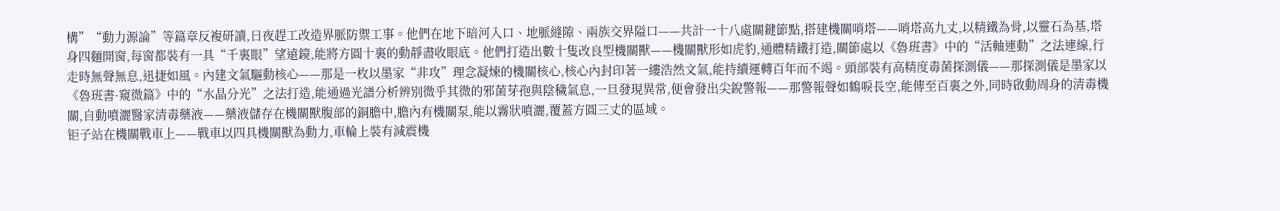構”“動力源論”等篇章反複研讀,日夜趕工改造界脈防禦工事。他們在地下暗河入口、地脈縫隙、兩族交界隘口——共計一十八處關鍵節點,搭建機關哨塔——哨塔高九丈,以精鐵為骨,以靈石為基,塔身四麵開窗,每窗都裝有一具“千裏眼”望遠鏡,能將方圓十裏的動靜盡收眼底。他們打造出數十隻改良型機關獸——機關獸形如虎豹,通體精鐵打造,關節處以《魯班書》中的“活軸連動”之法連線,行走時無聲無息,迅捷如風。內建文氣驅動核心——那是一枚以墨家“非攻”理念凝煉的機關核心,核心內封印著一縷浩然文氣,能持續運轉百年而不竭。頭部裝有高精度毒菌探測儀——那探測儀是墨家以《魯班書·窺微篇》中的“水晶分光”之法打造,能通過光譜分析辨別微乎其微的邪菌芽孢與陰穢氣息,一旦發現異常,便會發出尖銳警報——那警報聲如鶴唳長空,能傳至百裏之外,同時啟動周身的清毒機關,自動噴灑醫家清毒藥液——藥液儲存在機關獸腹部的銅膽中,膽內有機關泵,能以霧狀噴灑,覆蓋方圓三丈的區域。
钜子站在機關戰車上——戰車以四具機關獸為動力,車輪上裝有減震機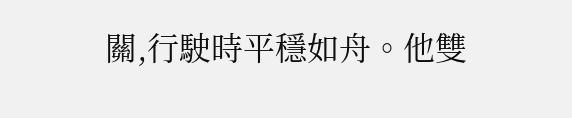關,行駛時平穩如舟。他雙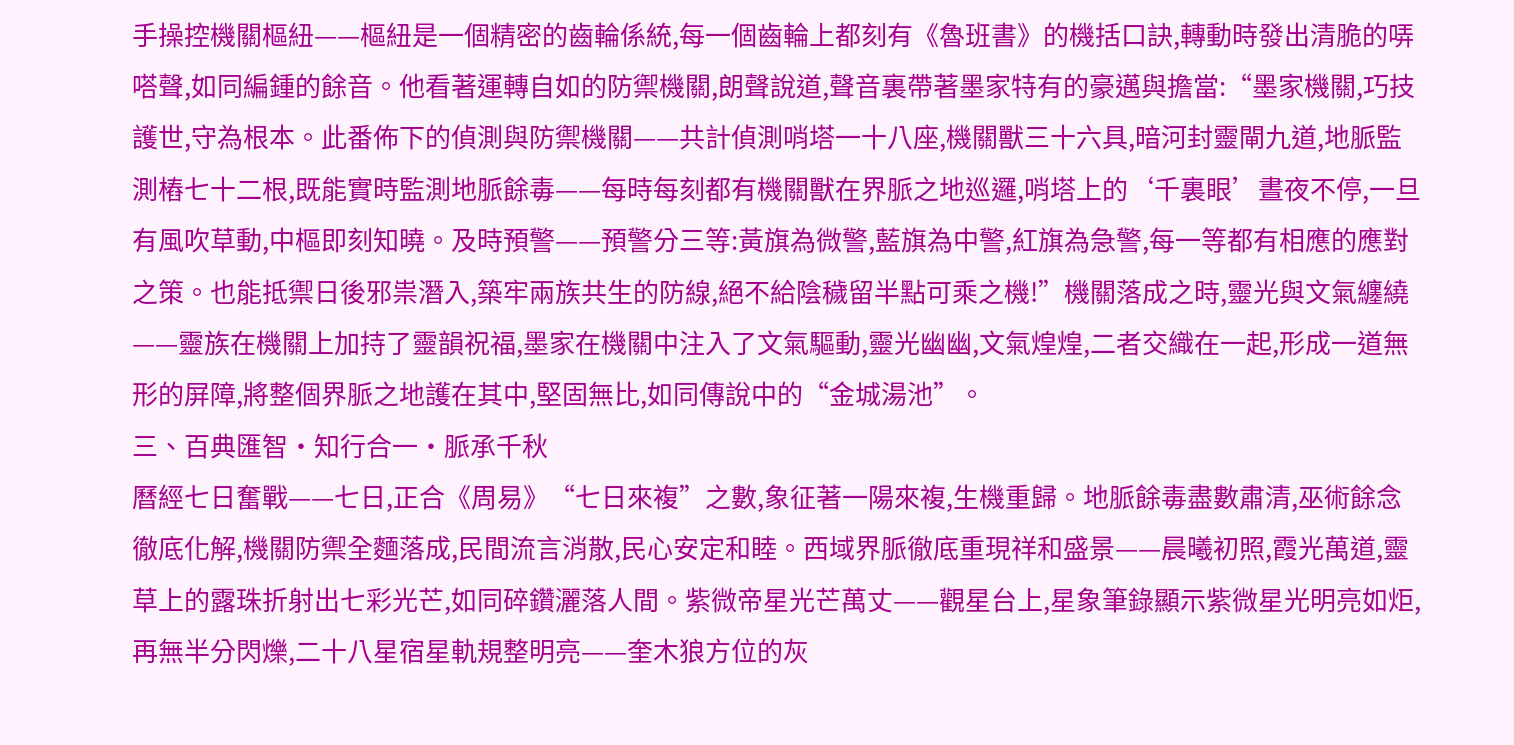手操控機關樞紐——樞紐是一個精密的齒輪係統,每一個齒輪上都刻有《魯班書》的機括口訣,轉動時發出清脆的哢嗒聲,如同編鍾的餘音。他看著運轉自如的防禦機關,朗聲說道,聲音裏帶著墨家特有的豪邁與擔當:“墨家機關,巧技護世,守為根本。此番佈下的偵測與防禦機關——共計偵測哨塔一十八座,機關獸三十六具,暗河封靈閘九道,地脈監測樁七十二根,既能實時監測地脈餘毒——每時每刻都有機關獸在界脈之地巡邏,哨塔上的‘千裏眼’晝夜不停,一旦有風吹草動,中樞即刻知曉。及時預警——預警分三等:黃旗為微警,藍旗為中警,紅旗為急警,每一等都有相應的應對之策。也能抵禦日後邪祟潛入,築牢兩族共生的防線,絕不給陰穢留半點可乘之機!”機關落成之時,靈光與文氣纏繞——靈族在機關上加持了靈韻祝福,墨家在機關中注入了文氣驅動,靈光幽幽,文氣煌煌,二者交織在一起,形成一道無形的屏障,將整個界脈之地護在其中,堅固無比,如同傳說中的“金城湯池”。
三、百典匯智·知行合一·脈承千秋
曆經七日奮戰——七日,正合《周易》“七日來複”之數,象征著一陽來複,生機重歸。地脈餘毒盡數肅清,巫術餘念徹底化解,機關防禦全麵落成,民間流言消散,民心安定和睦。西域界脈徹底重現祥和盛景——晨曦初照,霞光萬道,靈草上的露珠折射出七彩光芒,如同碎鑽灑落人間。紫微帝星光芒萬丈——觀星台上,星象筆錄顯示紫微星光明亮如炬,再無半分閃爍,二十八星宿星軌規整明亮——奎木狼方位的灰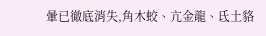暈已徹底消失,角木蛟、亢金龍、氐土貉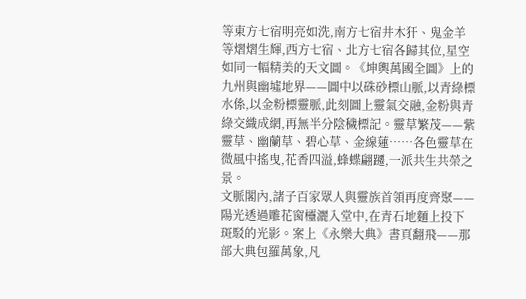等東方七宿明亮如洗,南方七宿井木犴、鬼金羊等熠熠生輝,西方七宿、北方七宿各歸其位,星空如同一幅精美的天文圖。《坤輿萬國全圖》上的九州與幽墟地界——圖中以硃砂標山脈,以青綠標水係,以金粉標靈脈,此刻圖上靈氣交融,金粉與青綠交織成網,再無半分陰穢標記。靈草繁茂——紫靈草、幽蘭草、碧心草、金線蓮……各色靈草在微風中搖曳,花香四溢,蜂蝶翩躚,一派共生共榮之景。
文脈閣內,諸子百家眾人與靈族首領再度齊聚——陽光透過雕花窗欞灑入堂中,在青石地麵上投下斑駁的光影。案上《永樂大典》書頁翻飛——那部大典包羅萬象,凡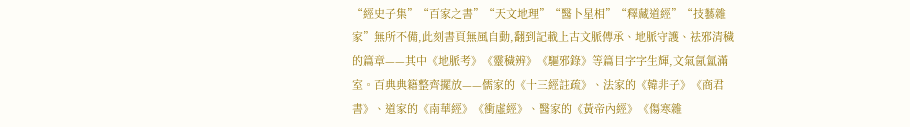“經史子集”“百家之書”“天文地理”“醫卜星相”“釋藏道經”“技藝雜家”無所不備,此刻書頁無風自動,翻到記載上古文脈傳承、地脈守護、祛邪清穢的篇章——其中《地脈考》《靈穢辨》《驅邪錄》等篇目字字生輝,文氣氤氳滿室。百典典籍整齊擺放——儒家的《十三經註疏》、法家的《韓非子》《商君書》、道家的《南華經》《衝虛經》、醫家的《黃帝內經》《傷寒雜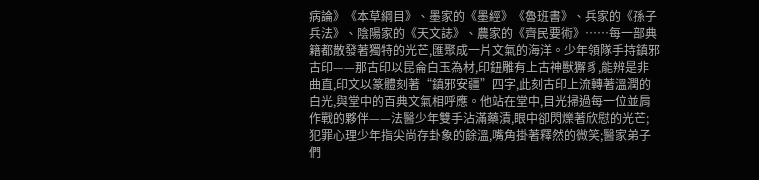病論》《本草綱目》、墨家的《墨經》《魯班書》、兵家的《孫子兵法》、陰陽家的《天文誌》、農家的《齊民要術》……每一部典籍都散發著獨特的光芒,匯聚成一片文氣的海洋。少年領隊手持鎮邪古印——那古印以昆侖白玉為材,印鈕雕有上古神獸獬豸,能辨是非曲直,印文以篆體刻著“鎮邪安疆”四字,此刻古印上流轉著溫潤的白光,與堂中的百典文氣相呼應。他站在堂中,目光掃過每一位並肩作戰的夥伴——法醫少年雙手沾滿藥漬,眼中卻閃爍著欣慰的光芒;犯罪心理少年指尖尚存卦象的餘溫,嘴角掛著釋然的微笑;醫家弟子們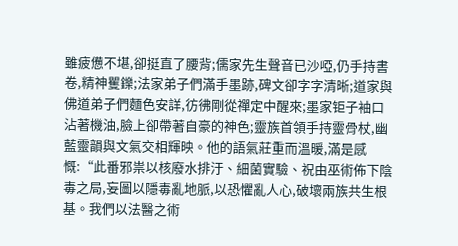雖疲憊不堪,卻挺直了腰背;儒家先生聲音已沙啞,仍手持書卷,精神矍鑠;法家弟子們滿手墨跡,碑文卻字字清晰;道家與佛道弟子們麵色安詳,彷彿剛從禪定中醒來;墨家钜子袖口沾著機油,臉上卻帶著自豪的神色;靈族首領手持靈骨杖,幽藍靈韻與文氣交相輝映。他的語氣莊重而溫暖,滿是感慨:“此番邪祟以核廢水排汙、細菌實驗、祝由巫術佈下陰毒之局,妄圖以隱毒亂地脈,以恐懼亂人心,破壞兩族共生根基。我們以法醫之術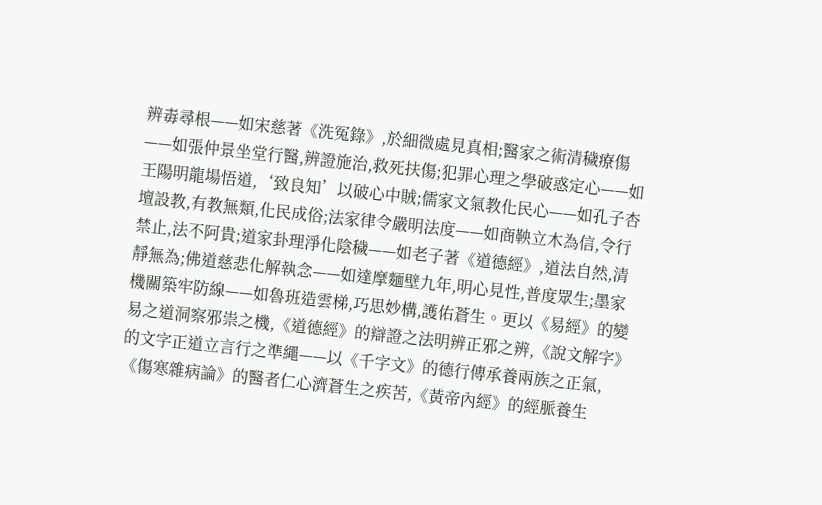辨毒尋根——如宋慈著《洗冤錄》,於細微處見真相;醫家之術清穢療傷——如張仲景坐堂行醫,辨證施治,救死扶傷;犯罪心理之學破惑定心——如王陽明龍場悟道,‘致良知’以破心中賊;儒家文氣教化民心——如孔子杏壇設教,有教無類,化民成俗;法家律令嚴明法度——如商鞅立木為信,令行禁止,法不阿貴;道家卦理淨化陰穢——如老子著《道德經》,道法自然,清靜無為;佛道慈悲化解執念——如達摩麵壁九年,明心見性,普度眾生;墨家機關築牢防線——如魯班造雲梯,巧思妙構,護佑蒼生。更以《易經》的變易之道洞察邪祟之機,《道德經》的辯證之法明辨正邪之辨,《說文解字》的文字正道立言行之準繩——以《千字文》的德行傳承養兩族之正氣,《傷寒雜病論》的醫者仁心濟蒼生之疾苦,《黃帝內經》的經脈養生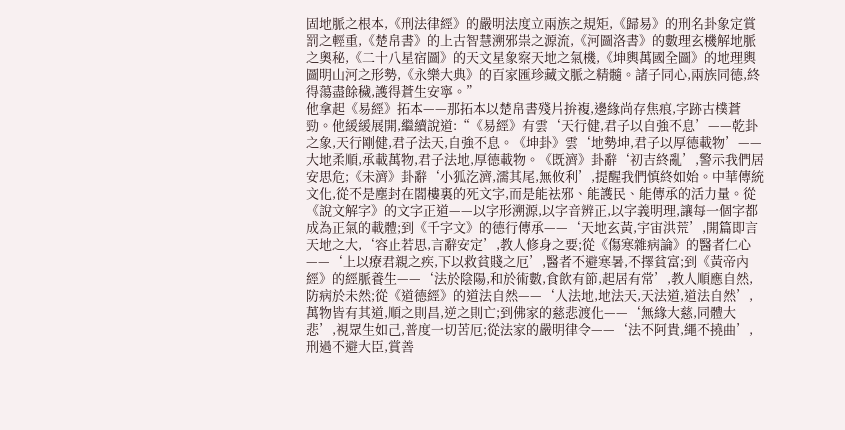固地脈之根本,《刑法律經》的嚴明法度立兩族之規矩,《歸易》的刑名卦象定賞罰之輕重,《楚帛書》的上古智慧溯邪祟之源流,《河圖洛書》的數理玄機解地脈之奧秘,《二十八星宿圖》的天文星象察天地之氣機,《坤輿萬國全圖》的地理輿圖明山河之形勢,《永樂大典》的百家匯珍藏文脈之精髓。諸子同心,兩族同德,終得蕩盡餘穢,護得蒼生安寧。”
他拿起《易經》拓本——那拓本以楚帛書殘片拚複,邊緣尚存焦痕,字跡古樸蒼勁。他緩緩展開,繼續說道:“《易經》有雲‘天行健,君子以自強不息’——乾卦之象,天行剛健,君子法天,自強不息。《坤卦》雲‘地勢坤,君子以厚德載物’——大地柔順,承載萬物,君子法地,厚德載物。《既濟》卦辭‘初吉終亂’,警示我們居安思危;《未濟》卦辭‘小狐汔濟,濡其尾,無攸利’,提醒我們慎終如始。中華傳統文化,從不是塵封在閣樓裏的死文字,而是能祛邪、能護民、能傳承的活力量。從《說文解字》的文字正道——以字形溯源,以字音辨正,以字義明理,讓每一個字都成為正氣的載體;到《千字文》的德行傳承——‘天地玄黃,宇宙洪荒’,開篇即言天地之大,‘容止若思,言辭安定’,教人修身之要;從《傷寒雜病論》的醫者仁心——‘上以療君親之疾,下以救貧賤之厄’,醫者不避寒暑,不擇貧富;到《黃帝內經》的經脈養生——‘法於陰陽,和於術數,食飲有節,起居有常’,教人順應自然,防病於未然;從《道德經》的道法自然——‘人法地,地法天,天法道,道法自然’,萬物皆有其道,順之則昌,逆之則亡;到佛家的慈悲渡化——‘無緣大慈,同體大悲’,視眾生如己,普度一切苦厄;從法家的嚴明律令——‘法不阿貴,繩不撓曲’,刑過不避大臣,賞善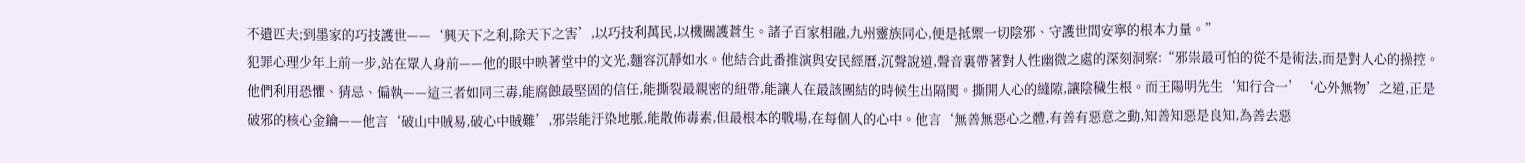不遺匹夫;到墨家的巧技護世——‘興天下之利,除天下之害’,以巧技利萬民,以機關護蒼生。諸子百家相融,九州靈族同心,便是抵禦一切陰邪、守護世間安寧的根本力量。”
犯罪心理少年上前一步,站在眾人身前——他的眼中映著堂中的文光,麵容沉靜如水。他結合此番推演與安民經曆,沉聲說道,聲音裏帶著對人性幽微之處的深刻洞察:“邪祟最可怕的從不是術法,而是對人心的操控。他們利用恐懼、猜忌、偏執——這三者如同三毒,能腐蝕最堅固的信任,能撕裂最親密的紐帶,能讓人在最該團結的時候生出隔閡。撕開人心的縫隙,讓陰穢生根。而王陽明先生‘知行合一’‘心外無物’之道,正是破邪的核心金鑰——他言‘破山中賊易,破心中賊難’,邪祟能汙染地脈,能散佈毒素,但最根本的戰場,在每個人的心中。他言‘無善無惡心之體,有善有惡意之動,知善知惡是良知,為善去惡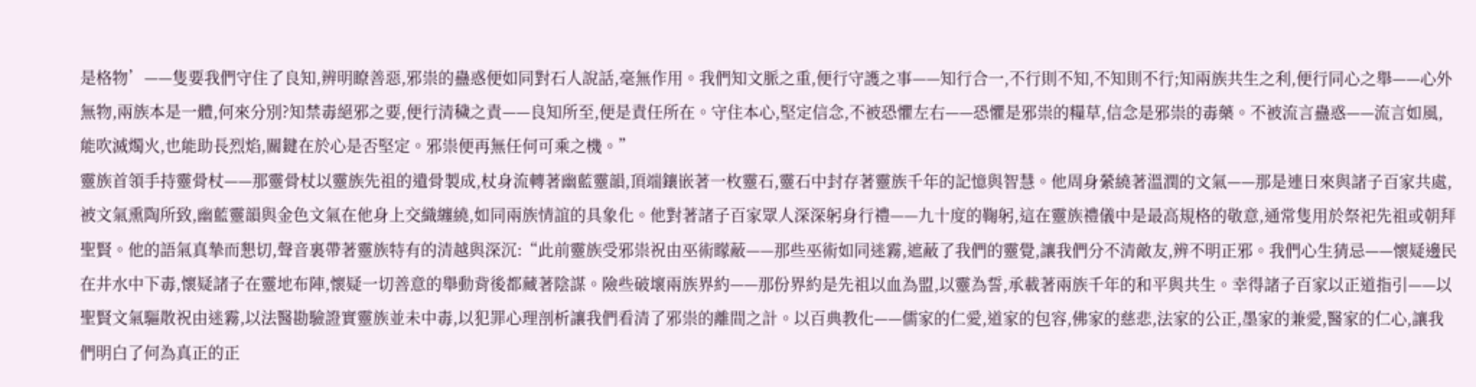是格物’——隻要我們守住了良知,辨明瞭善惡,邪祟的蠱惑便如同對石人說話,毫無作用。我們知文脈之重,便行守護之事——知行合一,不行則不知,不知則不行;知兩族共生之利,便行同心之舉——心外無物,兩族本是一體,何來分別?知禁毒絕邪之要,便行清穢之責——良知所至,便是責任所在。守住本心,堅定信念,不被恐懼左右——恐懼是邪祟的糧草,信念是邪祟的毒藥。不被流言蠱惑——流言如風,能吹滅燭火,也能助長烈焰,關鍵在於心是否堅定。邪祟便再無任何可乘之機。”
靈族首領手持靈骨杖——那靈骨杖以靈族先祖的遺骨製成,杖身流轉著幽藍靈韻,頂端鑲嵌著一枚靈石,靈石中封存著靈族千年的記憶與智慧。他周身縈繞著溫潤的文氣——那是連日來與諸子百家共處,被文氣熏陶所致,幽藍靈韻與金色文氣在他身上交織纏繞,如同兩族情誼的具象化。他對著諸子百家眾人深深躬身行禮——九十度的鞠躬,這在靈族禮儀中是最高規格的敬意,通常隻用於祭祀先祖或朝拜聖賢。他的語氣真摯而懇切,聲音裏帶著靈族特有的清越與深沉:“此前靈族受邪祟祝由巫術矇蔽——那些巫術如同迷霧,遮蔽了我們的靈覺,讓我們分不清敵友,辨不明正邪。我們心生猜忌——懷疑邊民在井水中下毒,懷疑諸子在靈地布陣,懷疑一切善意的舉動背後都藏著陰謀。險些破壞兩族界約——那份界約是先祖以血為盟,以靈為誓,承載著兩族千年的和平與共生。幸得諸子百家以正道指引——以聖賢文氣驅散祝由迷霧,以法醫勘驗證實靈族並未中毒,以犯罪心理剖析讓我們看清了邪祟的離間之計。以百典教化——儒家的仁愛,道家的包容,佛家的慈悲,法家的公正,墨家的兼愛,醫家的仁心,讓我們明白了何為真正的正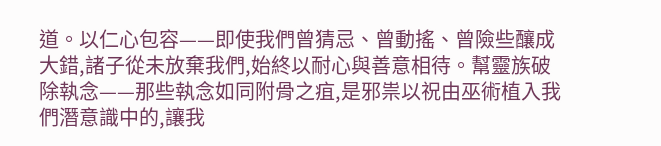道。以仁心包容——即使我們曾猜忌、曾動搖、曾險些釀成大錯,諸子從未放棄我們,始終以耐心與善意相待。幫靈族破除執念——那些執念如同附骨之疽,是邪祟以祝由巫術植入我們潛意識中的,讓我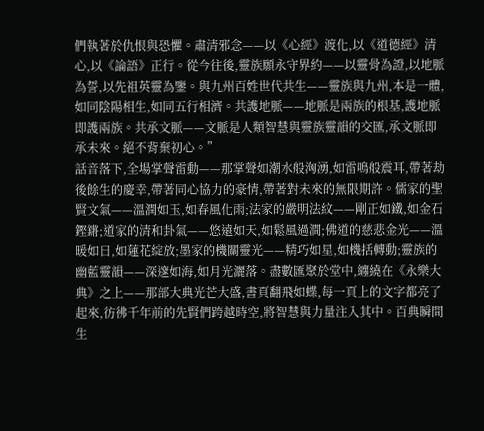們執著於仇恨與恐懼。肅清邪念——以《心經》渡化,以《道德經》清心,以《論語》正行。從今往後,靈族願永守界約——以靈骨為證,以地脈為誓,以先祖英靈為鑒。與九州百姓世代共生——靈族與九州,本是一體,如同陰陽相生,如同五行相濟。共護地脈——地脈是兩族的根基,護地脈即護兩族。共承文脈——文脈是人類智慧與靈族靈韻的交匯,承文脈即承未來。絕不背棄初心。”
話音落下,全場掌聲雷動——那掌聲如潮水般洶湧,如雷鳴般震耳,帶著劫後餘生的慶幸,帶著同心協力的豪情,帶著對未來的無限期許。儒家的聖賢文氣——溫潤如玉,如春風化雨;法家的嚴明法紋——剛正如鐵,如金石鏗鏘;道家的清和卦氣——悠遠如天,如鬆風過澗;佛道的慈悲金光——溫暖如日,如蓮花綻放;墨家的機關靈光——精巧如星,如機括轉動;靈族的幽藍靈韻——深邃如海,如月光灑落。盡數匯聚於堂中,纏繞在《永樂大典》之上——那部大典光芒大盛,書頁翻飛如蝶,每一頁上的文字都亮了起來,彷彿千年前的先賢們跨越時空,將智慧與力量注入其中。百典瞬間生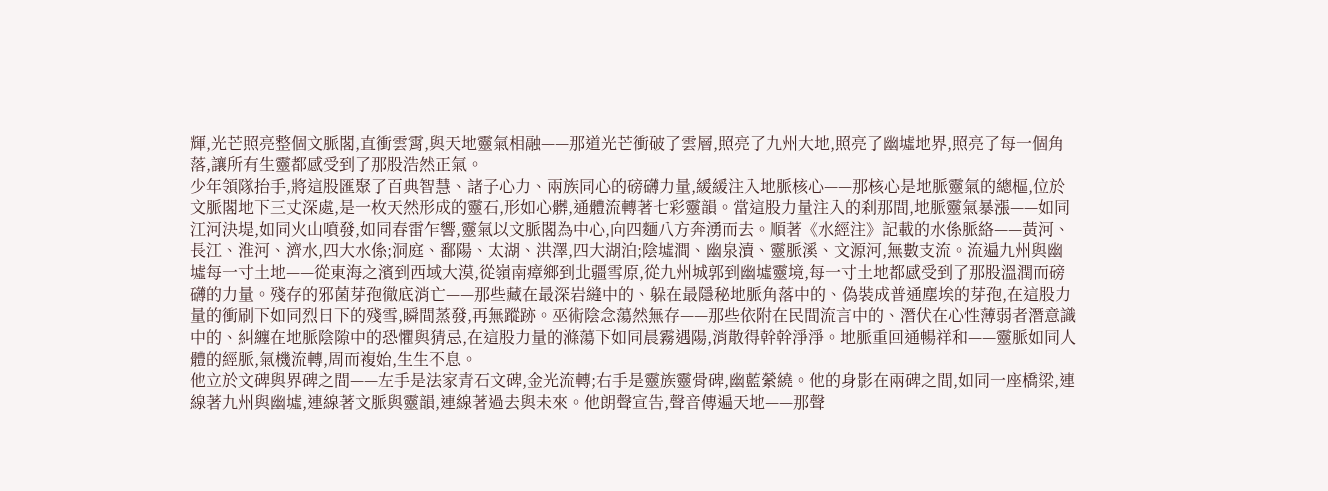輝,光芒照亮整個文脈閣,直衝雲霄,與天地靈氣相融——那道光芒衝破了雲層,照亮了九州大地,照亮了幽墟地界,照亮了每一個角落,讓所有生靈都感受到了那股浩然正氣。
少年領隊抬手,將這股匯聚了百典智慧、諸子心力、兩族同心的磅礴力量,緩緩注入地脈核心——那核心是地脈靈氣的總樞,位於文脈閣地下三丈深處,是一枚天然形成的靈石,形如心髒,通體流轉著七彩靈韻。當這股力量注入的刹那間,地脈靈氣暴漲——如同江河決堤,如同火山噴發,如同春雷乍響,靈氣以文脈閣為中心,向四麵八方奔湧而去。順著《水經注》記載的水係脈絡——黃河、長江、淮河、濟水,四大水係;洞庭、鄱陽、太湖、洪澤,四大湖泊;陰墟澗、幽泉瀆、靈脈溪、文源河,無數支流。流遍九州與幽墟每一寸土地——從東海之濱到西域大漠,從嶺南瘴鄉到北疆雪原,從九州城郭到幽墟靈境,每一寸土地都感受到了那股溫潤而磅礴的力量。殘存的邪菌芽孢徹底消亡——那些藏在最深岩縫中的、躲在最隱秘地脈角落中的、偽裝成普通塵埃的芽孢,在這股力量的衝刷下如同烈日下的殘雪,瞬間蒸發,再無蹤跡。巫術陰念蕩然無存——那些依附在民間流言中的、潛伏在心性薄弱者潛意識中的、糾纏在地脈陰隙中的恐懼與猜忌,在這股力量的滌蕩下如同晨霧遇陽,消散得幹幹淨淨。地脈重回通暢祥和——靈脈如同人體的經脈,氣機流轉,周而複始,生生不息。
他立於文碑與界碑之間——左手是法家青石文碑,金光流轉;右手是靈族靈骨碑,幽藍縈繞。他的身影在兩碑之間,如同一座橋梁,連線著九州與幽墟,連線著文脈與靈韻,連線著過去與未來。他朗聲宣告,聲音傳遍天地——那聲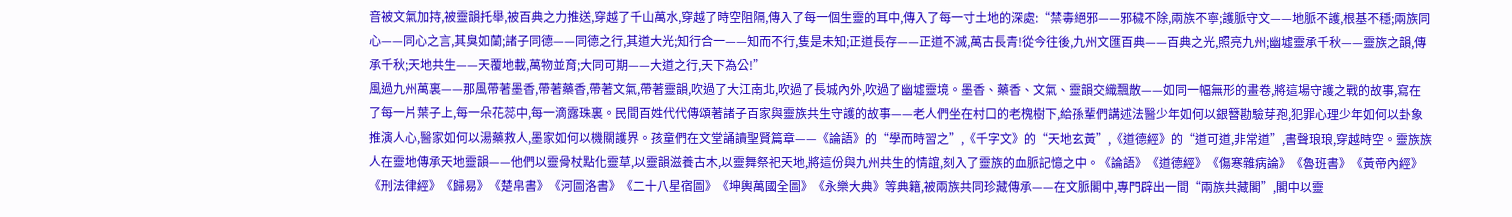音被文氣加持,被靈韻托舉,被百典之力推送,穿越了千山萬水,穿越了時空阻隔,傳入了每一個生靈的耳中,傳入了每一寸土地的深處:“禁毒絕邪——邪穢不除,兩族不寧;護脈守文——地脈不護,根基不穩;兩族同心——同心之言,其臭如蘭;諸子同德——同德之行,其道大光;知行合一——知而不行,隻是未知;正道長存——正道不滅,萬古長青!從今往後,九州文匯百典——百典之光,照亮九州;幽墟靈承千秋——靈族之韻,傳承千秋;天地共生——天覆地載,萬物並育;大同可期——大道之行,天下為公!”
風過九州萬裏——那風帶著墨香,帶著藥香,帶著文氣,帶著靈韻,吹過了大江南北,吹過了長城內外,吹過了幽墟靈境。墨香、藥香、文氣、靈韻交織飄散——如同一幅無形的畫卷,將這場守護之戰的故事,寫在了每一片葉子上,每一朵花蕊中,每一滴露珠裏。民間百姓代代傳頌著諸子百家與靈族共生守護的故事——老人們坐在村口的老槐樹下,給孫輩們講述法醫少年如何以銀簪勘驗芽孢,犯罪心理少年如何以卦象推演人心,醫家如何以湯藥救人,墨家如何以機關護界。孩童們在文堂誦讀聖賢篇章——《論語》的“學而時習之”,《千字文》的“天地玄黃”,《道德經》的“道可道,非常道”,書聲琅琅,穿越時空。靈族族人在靈地傳承天地靈韻——他們以靈骨杖點化靈草,以靈韻滋養古木,以靈舞祭祀天地,將這份與九州共生的情誼,刻入了靈族的血脈記憶之中。《論語》《道德經》《傷寒雜病論》《魯班書》《黃帝內經》《刑法律經》《歸易》《楚帛書》《河圖洛書》《二十八星宿圖》《坤輿萬國全圖》《永樂大典》等典籍,被兩族共同珍藏傳承——在文脈閣中,專門辟出一間“兩族共藏閣”,閣中以靈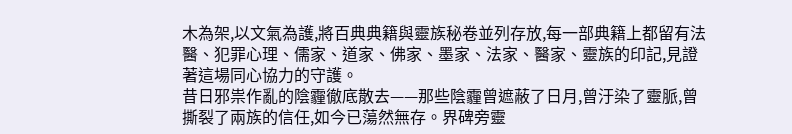木為架,以文氣為護,將百典典籍與靈族秘卷並列存放,每一部典籍上都留有法醫、犯罪心理、儒家、道家、佛家、墨家、法家、醫家、靈族的印記,見證著這場同心協力的守護。
昔日邪祟作亂的陰霾徹底散去——那些陰霾曾遮蔽了日月,曾汙染了靈脈,曾撕裂了兩族的信任,如今已蕩然無存。界碑旁靈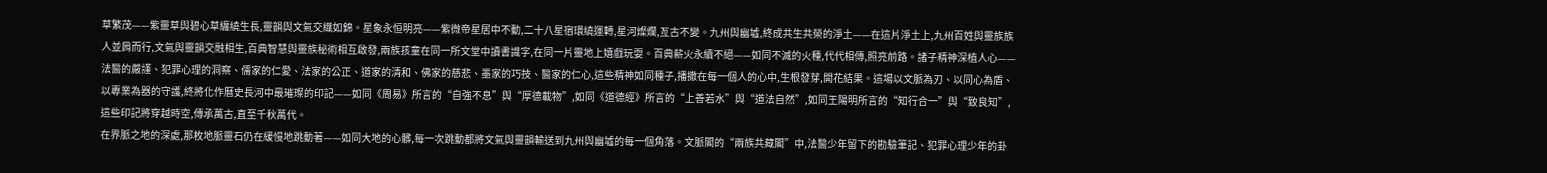草繁茂——紫靈草與碧心草纏繞生長,靈韻與文氣交織如錦。星象永恒明亮——紫微帝星居中不動,二十八星宿環繞運轉,星河燦爛,亙古不變。九州與幽墟,終成共生共榮的淨土——在這片淨土上,九州百姓與靈族族人並肩而行,文氣與靈韻交融相生,百典智慧與靈族秘術相互啟發,兩族孩童在同一所文堂中讀書識字,在同一片靈地上嬉戲玩耍。百典薪火永續不絕——如同不滅的火種,代代相傳,照亮前路。諸子精神深植人心——法醫的嚴謹、犯罪心理的洞察、儒家的仁愛、法家的公正、道家的清和、佛家的慈悲、墨家的巧技、醫家的仁心,這些精神如同種子,播撒在每一個人的心中,生根發芽,開花結果。這場以文脈為刃、以同心為盾、以專業為器的守護,終將化作曆史長河中最璀璨的印記——如同《周易》所言的“自強不息”與“厚德載物”,如同《道德經》所言的“上善若水”與“道法自然”,如同王陽明所言的“知行合一”與“致良知”,這些印記將穿越時空,傳承萬古,直至千秋萬代。
在界脈之地的深處,那枚地脈靈石仍在緩慢地跳動著——如同大地的心髒,每一次跳動都將文氣與靈韻輸送到九州與幽墟的每一個角落。文脈閣的“兩族共藏閣”中,法醫少年留下的勘驗筆記、犯罪心理少年的卦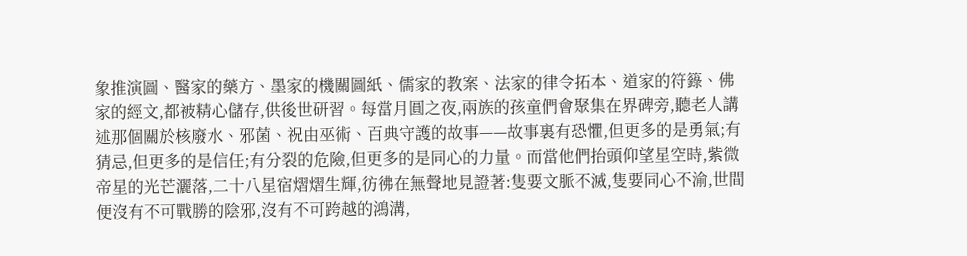象推演圖、醫家的藥方、墨家的機關圖紙、儒家的教案、法家的律令拓本、道家的符籙、佛家的經文,都被精心儲存,供後世研習。每當月圓之夜,兩族的孩童們會聚集在界碑旁,聽老人講述那個關於核廢水、邪菌、祝由巫術、百典守護的故事——故事裏有恐懼,但更多的是勇氣;有猜忌,但更多的是信任;有分裂的危險,但更多的是同心的力量。而當他們抬頭仰望星空時,紫微帝星的光芒灑落,二十八星宿熠熠生輝,彷彿在無聲地見證著:隻要文脈不滅,隻要同心不渝,世間便沒有不可戰勝的陰邪,沒有不可跨越的鴻溝,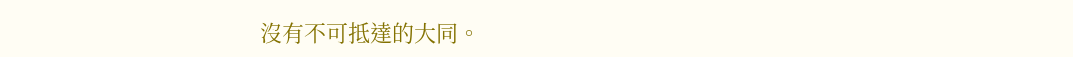沒有不可抵達的大同。